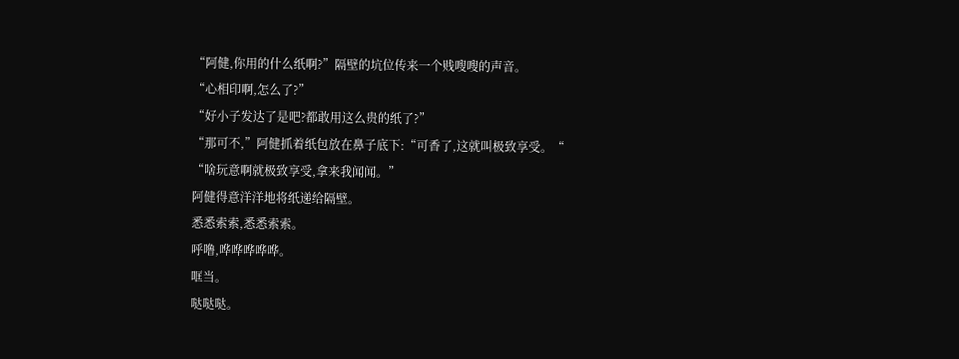“阿健,你用的什么纸啊?”隔壁的坑位传来一个贱嗖嗖的声音。
“心相印啊,怎么了?”
“好小子发达了是吧?都敢用这么贵的纸了?”
“那可不,”阿健抓着纸包放在鼻子底下:“可香了,这就叫极致享受。“
“啥玩意啊就极致享受,拿来我闻闻。”
阿健得意洋洋地将纸递给隔壁。
悉悉索索,悉悉索索。
呼噜,哗哗哗哗哗。
哐当。
哒哒哒。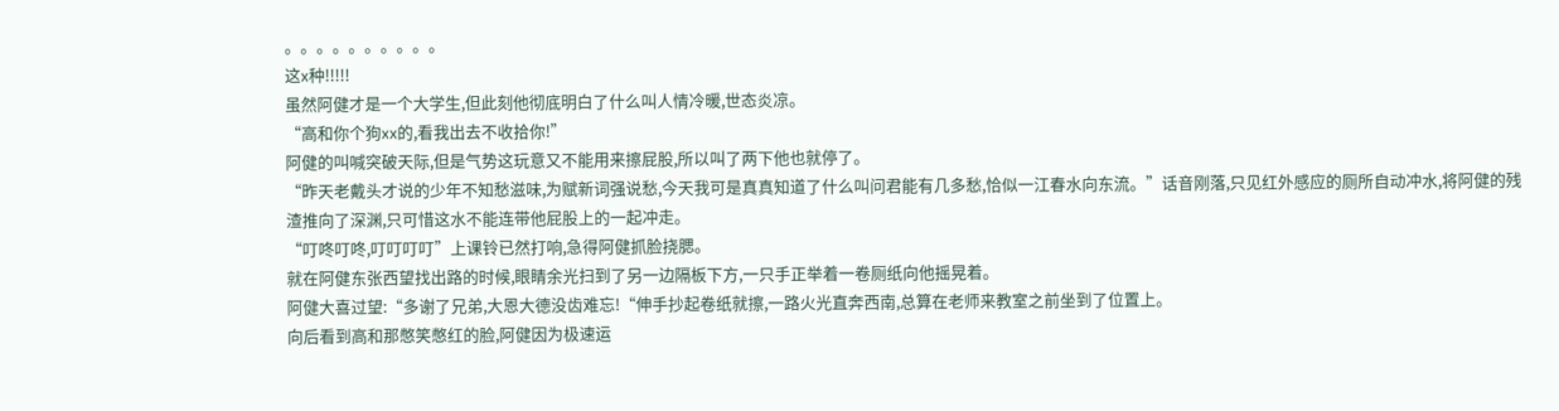。。。。。。。。。。
这x种!!!!!
虽然阿健才是一个大学生,但此刻他彻底明白了什么叫人情冷暖,世态炎凉。
“高和你个狗xx的,看我出去不收拾你!”
阿健的叫喊突破天际,但是气势这玩意又不能用来擦屁股,所以叫了两下他也就停了。
“昨天老戴头才说的少年不知愁滋味,为赋新词强说愁,今天我可是真真知道了什么叫问君能有几多愁,恰似一江春水向东流。”话音刚落,只见红外感应的厕所自动冲水,将阿健的残渣推向了深渊,只可惜这水不能连带他屁股上的一起冲走。
“叮咚叮咚,叮叮叮叮”上课铃已然打响,急得阿健抓脸挠腮。
就在阿健东张西望找出路的时候,眼睛余光扫到了另一边隔板下方,一只手正举着一卷厕纸向他摇晃着。
阿健大喜过望:“多谢了兄弟,大恩大德没齿难忘!“伸手抄起卷纸就擦,一路火光直奔西南,总算在老师来教室之前坐到了位置上。
向后看到高和那憋笑憋红的脸,阿健因为极速运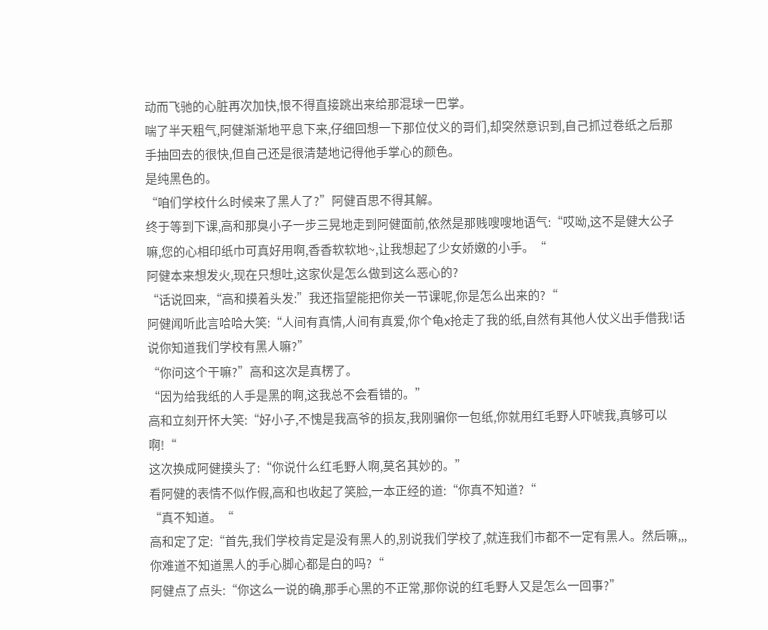动而飞驰的心脏再次加快,恨不得直接跳出来给那混球一巴掌。
喘了半天粗气,阿健渐渐地平息下来,仔细回想一下那位仗义的哥们,却突然意识到,自己抓过卷纸之后那手抽回去的很快,但自己还是很清楚地记得他手掌心的颜色。
是纯黑色的。
“咱们学校什么时候来了黑人了?”阿健百思不得其解。
终于等到下课,高和那臭小子一步三晃地走到阿健面前,依然是那贱嗖嗖地语气:“哎呦,这不是健大公子嘛,您的心相印纸巾可真好用啊,香香软软地~,让我想起了少女娇嫩的小手。“
阿健本来想发火,现在只想吐,这家伙是怎么做到这么恶心的?
“话说回来,“高和摸着头发:”我还指望能把你关一节课呢,你是怎么出来的?“
阿健闻听此言哈哈大笑:“人间有真情,人间有真爱,你个龟x抢走了我的纸,自然有其他人仗义出手借我!话说你知道我们学校有黑人嘛?”
“你问这个干嘛?”高和这次是真楞了。
“因为给我纸的人手是黑的啊,这我总不会看错的。”
高和立刻开怀大笑:“好小子,不愧是我高爷的损友,我刚骗你一包纸,你就用红毛野人吓唬我,真够可以啊!“
这次换成阿健摸头了:“你说什么红毛野人啊,莫名其妙的。”
看阿健的表情不似作假,高和也收起了笑脸,一本正经的道:“你真不知道?“
“真不知道。“
高和定了定:“首先,我们学校肯定是没有黑人的,别说我们学校了,就连我们市都不一定有黑人。然后嘛,,,你难道不知道黑人的手心脚心都是白的吗?“
阿健点了点头:“你这么一说的确,那手心黑的不正常,那你说的红毛野人又是怎么一回事?”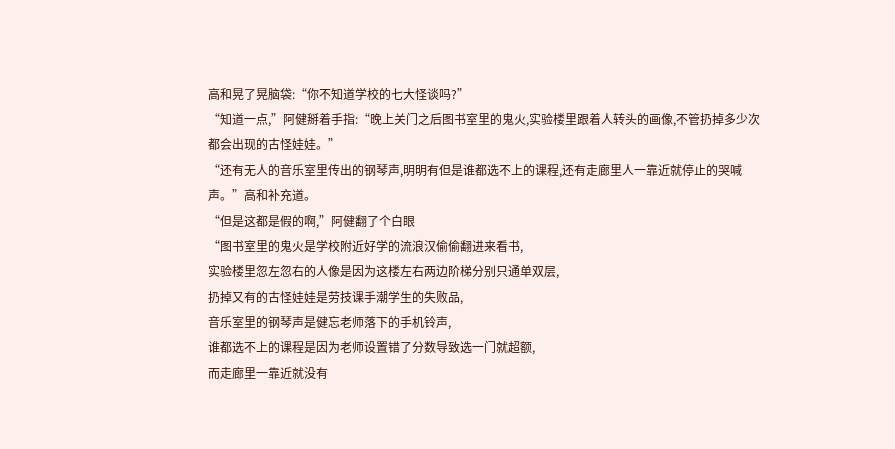高和晃了晃脑袋:“你不知道学校的七大怪谈吗?”
“知道一点,”阿健掰着手指:“晚上关门之后图书室里的鬼火,实验楼里跟着人转头的画像,不管扔掉多少次都会出现的古怪娃娃。”
“还有无人的音乐室里传出的钢琴声,明明有但是谁都选不上的课程,还有走廊里人一靠近就停止的哭喊声。”高和补充道。
“但是这都是假的啊,”阿健翻了个白眼
“图书室里的鬼火是学校附近好学的流浪汉偷偷翻进来看书,
实验楼里忽左忽右的人像是因为这楼左右两边阶梯分别只通单双层,
扔掉又有的古怪娃娃是劳技课手潮学生的失败品,
音乐室里的钢琴声是健忘老师落下的手机铃声,
谁都选不上的课程是因为老师设置错了分数导致选一门就超额,
而走廊里一靠近就没有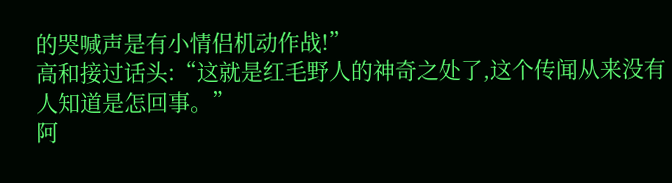的哭喊声是有小情侣机动作战!”
高和接过话头:“这就是红毛野人的神奇之处了,这个传闻从来没有人知道是怎回事。”
阿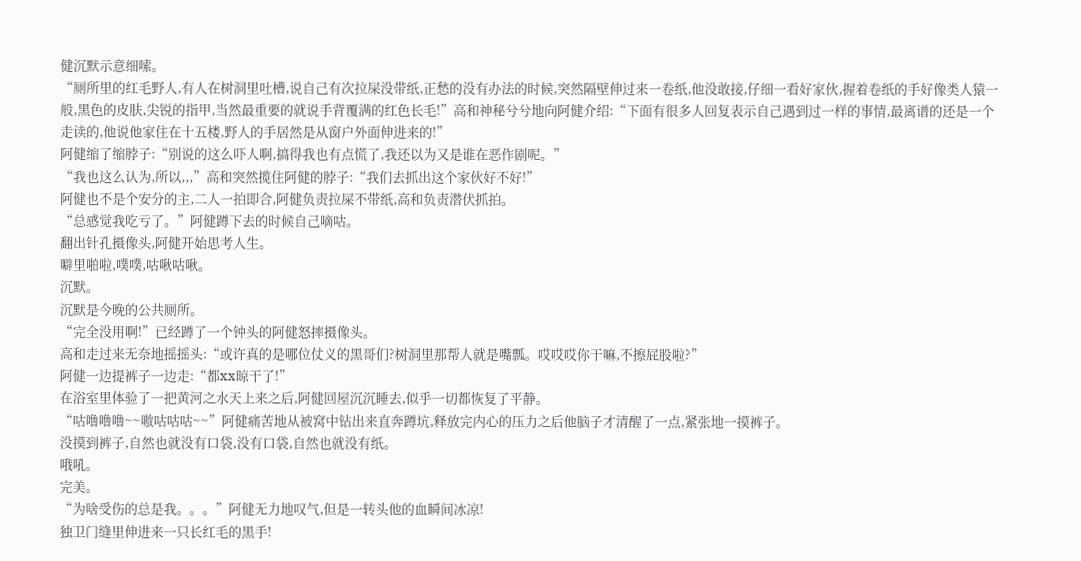健沉默示意细嗦。
“厕所里的红毛野人,有人在树洞里吐槽,说自己有次拉屎没带纸,正愁的没有办法的时候,突然隔壁伸过来一卷纸,他没敢接,仔细一看好家伙,握着卷纸的手好像类人猿一般,黑色的皮肤,尖锐的指甲,当然最重要的就说手背覆满的红色长毛!”高和神秘兮兮地向阿健介绍:“下面有很多人回复表示自己遇到过一样的事情,最离谱的还是一个走读的,他说他家住在十五楼,野人的手居然是从窗户外面伸进来的!”
阿健缩了缩脖子:“别说的这么吓人啊,搞得我也有点慌了,我还以为又是谁在恶作剧呢。”
“我也这么认为,所以,,,”高和突然揽住阿健的脖子:“我们去抓出这个家伙好不好!”
阿健也不是个安分的主,二人一拍即合,阿健负责拉屎不带纸,高和负责潜伏抓拍。
“总感觉我吃亏了。”阿健蹲下去的时候自己嘀咕。
翻出针孔摄像头,阿健开始思考人生。
噼里啪啦,噗噗,咕啾咕啾。
沉默。
沉默是今晚的公共厕所。
“完全没用啊!”已经蹲了一个钟头的阿健怒摔摄像头。
高和走过来无奈地摇摇头:“或许真的是哪位仗义的黑哥们?树洞里那帮人就是嘴瓢。哎哎哎你干嘛,不擦屁股啦?”
阿健一边提裤子一边走:“都xx晾干了!”
在浴室里体验了一把黄河之水天上来之后,阿健回屋沉沉睡去,似乎一切都恢复了平静。
“咕噜噜噜~~嗷咕咕咕~~”阿健痛苦地从被窝中钻出来直奔蹲坑,释放完内心的压力之后他脑子才清醒了一点,紧张地一摸裤子。
没摸到裤子,自然也就没有口袋,没有口袋,自然也就没有纸。
哦吼。
完美。
“为啥受伤的总是我。。。”阿健无力地叹气,但是一转头他的血瞬间冰凉!
独卫门缝里伸进来一只长红毛的黑手!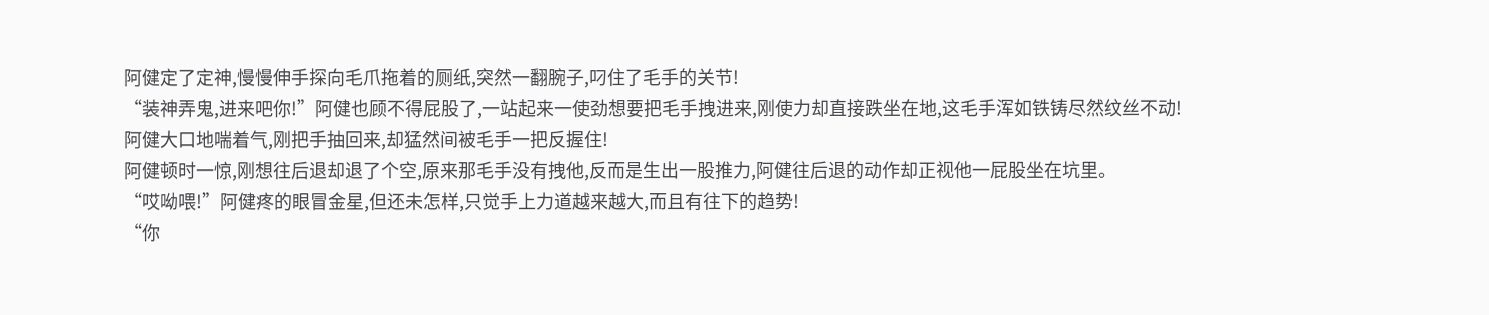阿健定了定神,慢慢伸手探向毛爪拖着的厕纸,突然一翻腕子,叼住了毛手的关节!
“装神弄鬼,进来吧你!”阿健也顾不得屁股了,一站起来一使劲想要把毛手拽进来,刚使力却直接跌坐在地,这毛手浑如铁铸尽然纹丝不动!
阿健大口地喘着气,刚把手抽回来,却猛然间被毛手一把反握住!
阿健顿时一惊,刚想往后退却退了个空,原来那毛手没有拽他,反而是生出一股推力,阿健往后退的动作却正视他一屁股坐在坑里。
“哎呦喂!”阿健疼的眼冒金星,但还未怎样,只觉手上力道越来越大,而且有往下的趋势!
“你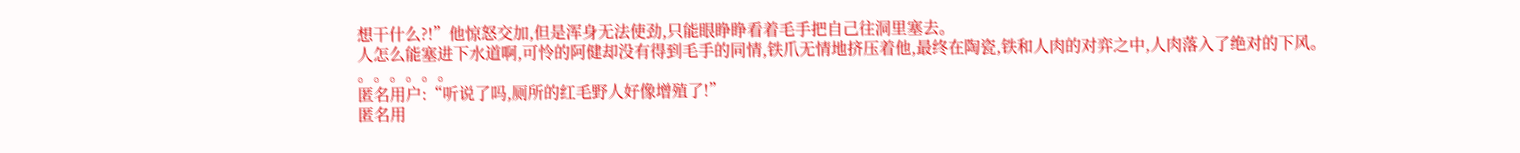想干什么?!”他惊怒交加,但是浑身无法使劲,只能眼睁睁看着毛手把自己往洞里塞去。
人怎么能塞进下水道啊,可怜的阿健却没有得到毛手的同情,铁爪无情地挤压着他,最终在陶瓷,铁和人肉的对弈之中,人肉落入了绝对的下风。
。。。。。。
匿名用户:“听说了吗,厕所的红毛野人好像增殖了!”
匿名用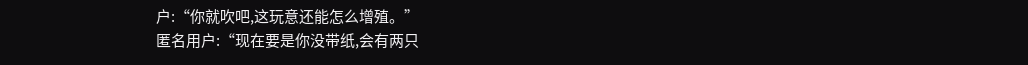户:“你就吹吧,这玩意还能怎么增殖。”
匿名用户:“现在要是你没带纸,会有两只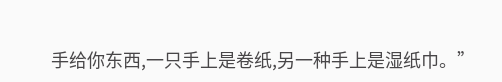手给你东西,一只手上是卷纸,另一种手上是湿纸巾。”